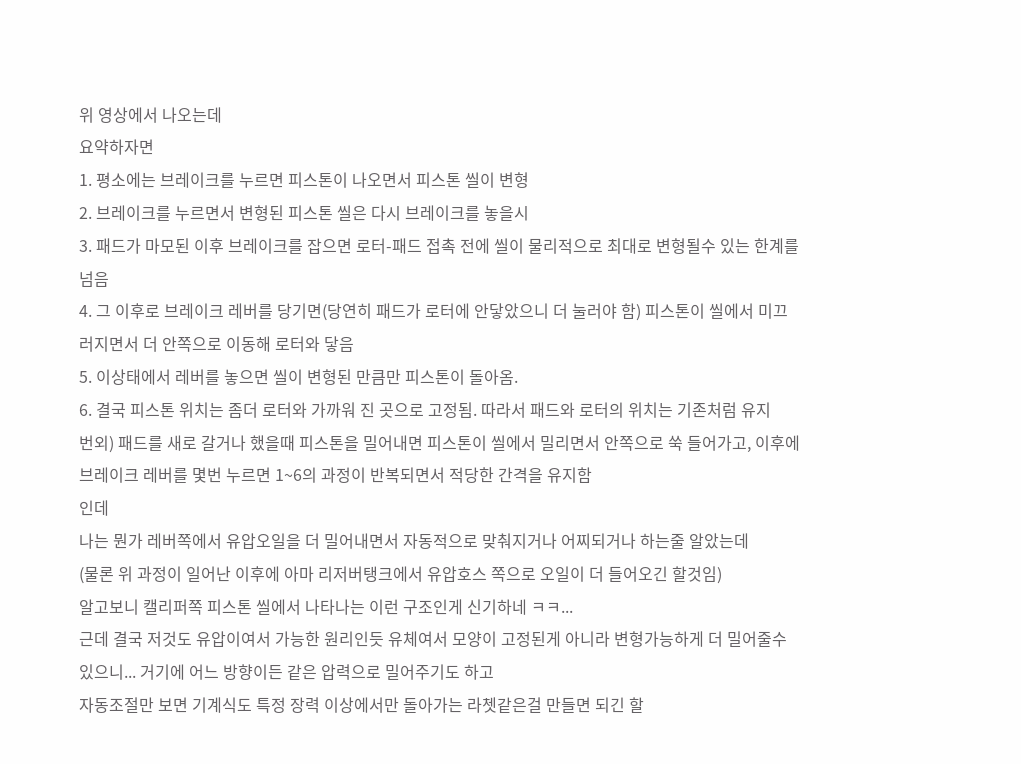위 영상에서 나오는데
요약하자면
1. 평소에는 브레이크를 누르면 피스톤이 나오면서 피스톤 씰이 변형
2. 브레이크를 누르면서 변형된 피스톤 씰은 다시 브레이크를 놓을시
3. 패드가 마모된 이후 브레이크를 잡으면 로터-패드 접촉 전에 씰이 물리적으로 최대로 변형될수 있는 한계를 넘음
4. 그 이후로 브레이크 레버를 당기면(당연히 패드가 로터에 안닿았으니 더 눌러야 함) 피스톤이 씰에서 미끄러지면서 더 안쪽으로 이동해 로터와 닿음
5. 이상태에서 레버를 놓으면 씰이 변형된 만큼만 피스톤이 돌아옴.
6. 결국 피스톤 위치는 좀더 로터와 가까워 진 곳으로 고정됨. 따라서 패드와 로터의 위치는 기존처럼 유지
번외) 패드를 새로 갈거나 했을때 피스톤을 밀어내면 피스톤이 씰에서 밀리면서 안쪽으로 쑥 들어가고, 이후에 브레이크 레버를 몇번 누르면 1~6의 과정이 반복되면서 적당한 간격을 유지함
인데
나는 뭔가 레버쪽에서 유압오일을 더 밀어내면서 자동적으로 맞춰지거나 어찌되거나 하는줄 알았는데
(물론 위 과정이 일어난 이후에 아마 리저버탱크에서 유압호스 쪽으로 오일이 더 들어오긴 할것임)
알고보니 캘리퍼쪽 피스톤 씰에서 나타나는 이런 구조인게 신기하네 ㅋㅋ...
근데 결국 저것도 유압이여서 가능한 원리인듯 유체여서 모양이 고정된게 아니라 변형가능하게 더 밀어줄수 있으니... 거기에 어느 방향이든 같은 압력으로 밀어주기도 하고
자동조절만 보면 기계식도 특정 장력 이상에서만 돌아가는 라쳇같은걸 만들면 되긴 할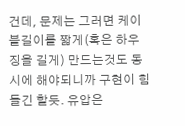건데, 문제는 그러면 케이블길이를 짧게(혹은 하우징을 길게) 만드는것도 동시에 해야되니까 구현이 힘들긴 할듯. 유압은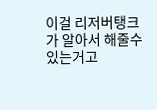이걸 리저버탱크가 알아서 해줄수 있는거고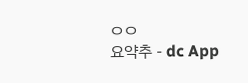ㅇㅇ
요약추 - dc App